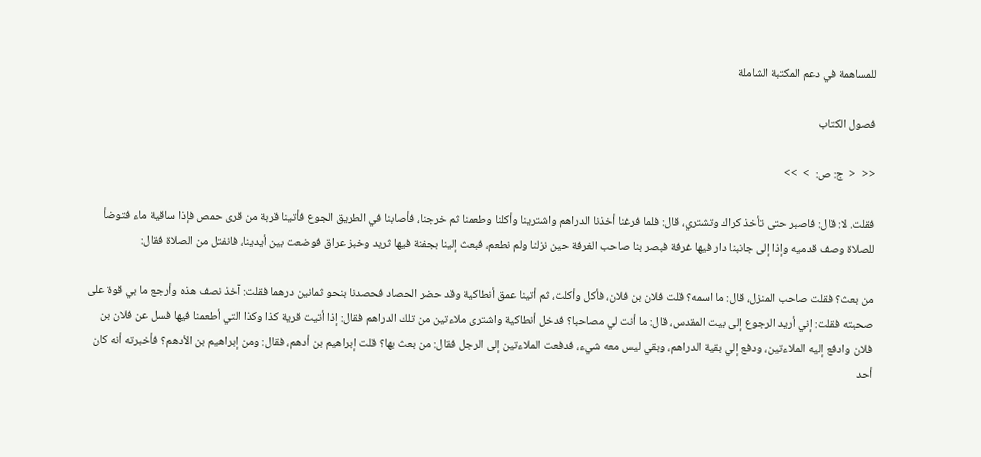للمساهمة في دعم المكتبة الشاملة

فصول الكتاب

<<  <  ج: ص:  >  >>

فقلت. لا: قال: فاصبر حتى تأخذ كراك وتشتري، قال: فلما فرغنا أخذنا الدراهم واشترينا وأكلنا وطعمنا ثم خرجنا، فأصابنا في الطريق الجوع فأتينا قربة من قرى حمص فإذا ساقية ماء فتوضأ للصلاة وصف قدميه وإذا إلى جانبنا دار فيها غرفة فبصر بنا صاحب الغرفة حين نزلنا ولم نطعم، فبعث إلينا بجفنة فيها ثريد وخبز عراق فوضعت بين أيدينا، فانفتل من الصلاة فقال:

من بعث؟ فقلت صاحب المنزل، قال: ما اسمه؟ قلت فلان بن فلان، فأكل وأكلت، ثم أتينا عمق أنطاكية وقد حضر الحصاد فحصدنا بنحو ثمانين درهما فقلت: آخذ نصف هذه وأرجع ما بي قوة على صحبته فقلت: إني أريد الرجوع إلى بيت المقدس، قال: ما أنت لي مصاحبا؟ فدخل أنطاكية واشترى ملاءتين من تلك الدراهم فقال: إذا أتيت قرية كذا وكذا التي أطعمنا فيها فسل عن فلان بن فلان وادفع إليه الملاءتين، ودفع إلي بقية الدراهم، وبقي ليس معه شيء، فدفعت الملاءتين إلى الرجل فقال: من بعث بها؟ قلت إبراهيم بن أدهم، فقال: ومن إبراهيم بن الأدهم؟ فأخبرته أنه كان أحد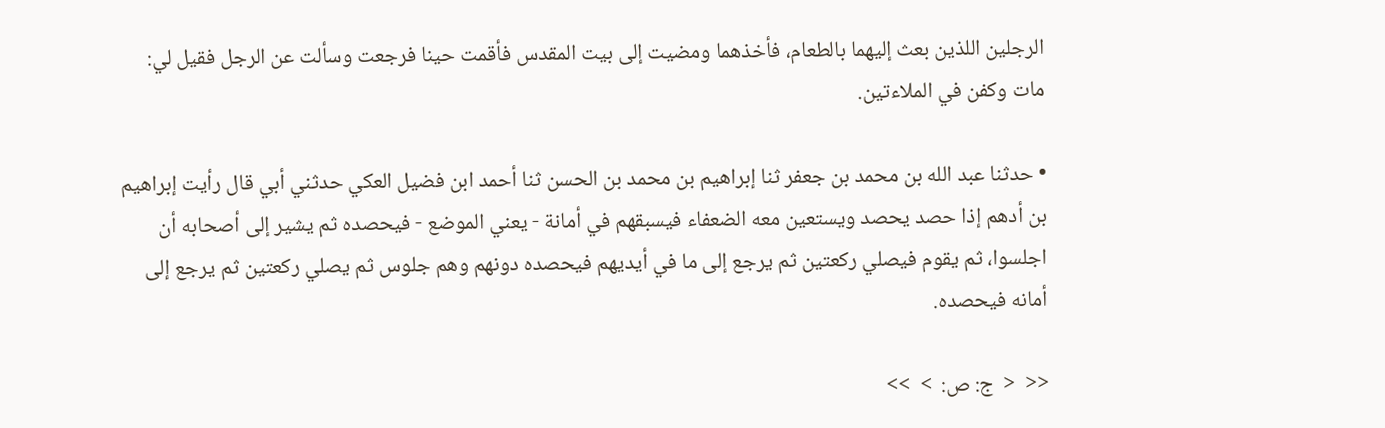الرجلين اللذين بعث إليهما بالطعام، فأخذهما ومضيت إلى بيت المقدس فأقمت حينا فرجعت وسألت عن الرجل فقيل لي: مات وكفن في الملاءتين.

• حدثنا عبد الله بن محمد بن جعفر ثنا إبراهيم بن محمد بن الحسن ثنا أحمد ابن فضيل العكي حدثني أبي قال رأيت إبراهيم بن أدهم إذا حصد يحصد ويستعين معه الضعفاء فيسبقهم في أمانة - يعني الموضع - فيحصده ثم يشير إلى أصحابه أن اجلسوا، ثم يقوم فيصلي ركعتين ثم يرجع إلى ما في أيديهم فيحصده دونهم وهم جلوس ثم يصلي ركعتين ثم يرجع إلى أمانه فيحصده.

<<  <  ج: ص:  >  >>